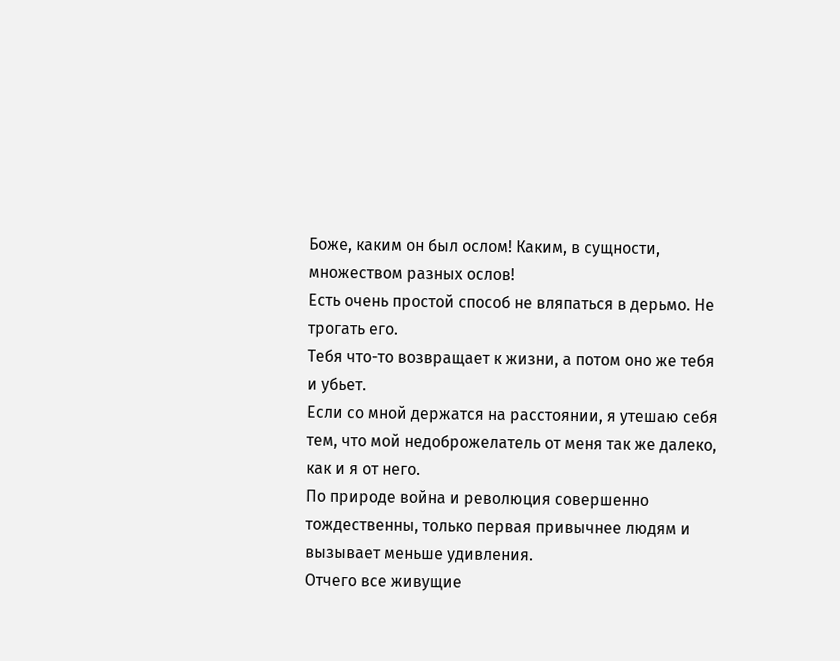Боже, каким он был ослом! Каким, в сущности, множеством разных ослов!
Есть очень простой способ не вляпаться в дерьмо. Не трогать его.
Тебя что-то возвращает к жизни, а потом оно же тебя и убьет.
Если со мной держатся на расстоянии, я утешаю себя тем, что мой недоброжелатель от меня так же далеко, как и я от него.
По природе война и революция совершенно тождественны, только первая привычнее людям и вызывает меньше удивления.
Отчего все живущие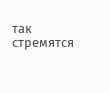так стремятся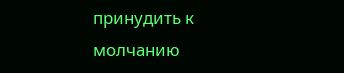принудить к молчанию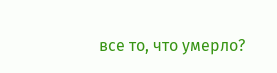все то, что умерло?